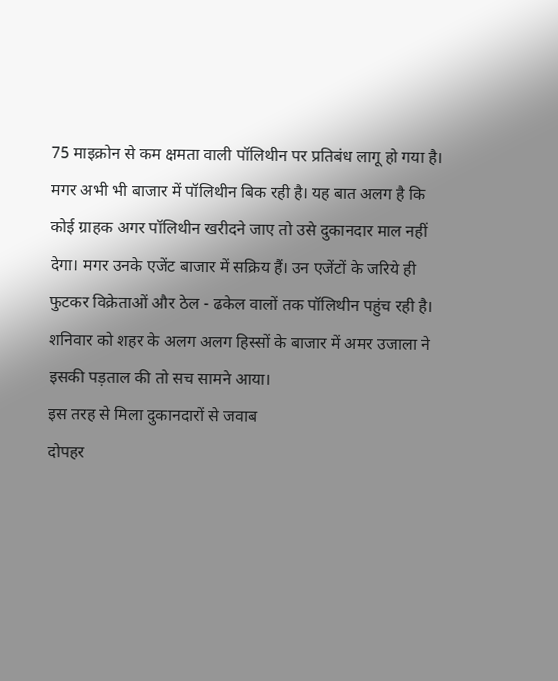75 माइक्रोन से कम क्षमता वाली पॉलिथीन पर प्रतिबंध लागू हो गया है। मगर अभी भी बाजार में पॉलिथीन बिक रही है। यह बात अलग है कि कोई ग्राहक अगर पॉलिथीन खरीदने जाए तो उसे दुकानदार माल नहीं देगा। मगर उनके एजेंट बाजार में सक्रिय हैं। उन एजेंटों के जरिये ही फुटकर विक्रेताओं और ठेल - ढकेल वालों तक पॉलिथीन पहुंच रही है। शनिवार को शहर के अलग अलग हिस्सों के बाजार में अमर उजाला ने इसकी पड़ताल की तो सच सामने आया।
इस तरह से मिला दुकानदारों से जवाब
दोपहर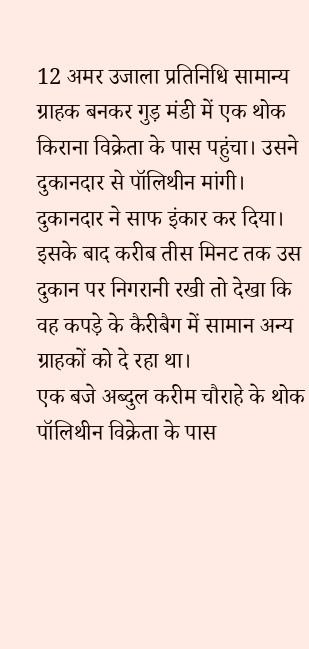12 अमर उजाला प्रतिनिधि सामान्य ग्राहक बनकर गुड़ मंडी में एक थोक किराना विक्रेता के पास पहुंचा। उसने दुकानदार से पॉलिथीन मांगी। दुकानदार ने साफ इंकार कर दिया। इसके बाद करीब तीस मिनट तक उस दुकान पर निगरानी रखी तो देखा कि वह कपड़े के कैरीबैग में सामान अन्य ग्राहकों को दे रहा था।
एक बजे अब्दुल करीम चौराहे के थोक पॉलिथीन विक्रेता के पास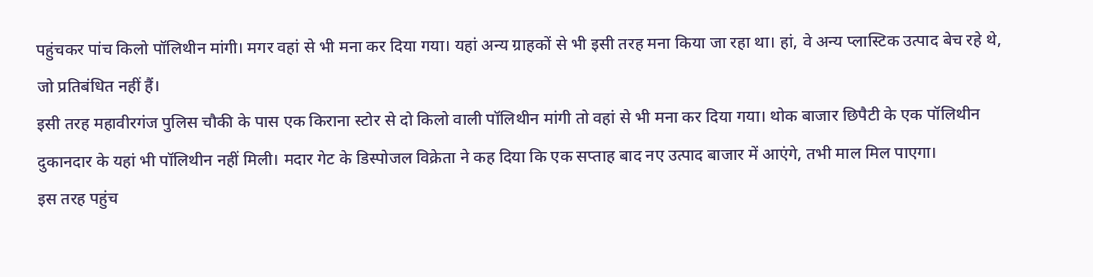पहुंचकर पांच किलो पॉलिथीन मांगी। मगर वहां से भी मना कर दिया गया। यहां अन्य ग्राहकों से भी इसी तरह मना किया जा रहा था। हां, वे अन्य प्लास्टिक उत्पाद बेच रहे थे, जो प्रतिबंधित नहीं हैं।
इसी तरह महावीरगंज पुलिस चौकी के पास एक किराना स्टोर से दो किलो वाली पॉलिथीन मांगी तो वहां से भी मना कर दिया गया। थोक बाजार छिपैटी के एक पॉलिथीन दुकानदार के यहां भी पॉलिथीन नहीं मिली। मदार गेट के डिस्पोजल विक्रेता ने कह दिया कि एक सप्ताह बाद नए उत्पाद बाजार में आएंगे, तभी माल मिल पाएगा।
इस तरह पहुंच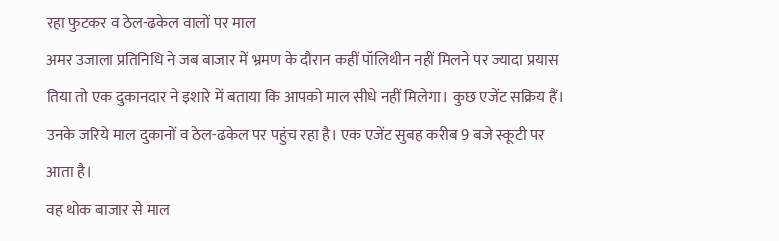रहा फुटकर व ठेल-ढकेल वालों पर माल
अमर उजाला प्रतिनिधि ने जब बाजार में भ्रमण के दौरान कहीं पॉलिथीन नहीं मिलने पर ज्यादा प्रयास तिया तो एक दुकानदार ने इशारे में बताया कि आपको माल सीधे नहीं मिलेगा। कुछ एजेंट सक्रिय हैं। उनके जरिये माल दुकानों व ठेल-ढकेल पर पहुंच रहा है। एक एजेंट सुबह करीब 9 बजे स्कूटी पर आता है।
वह थोक बाजार से माल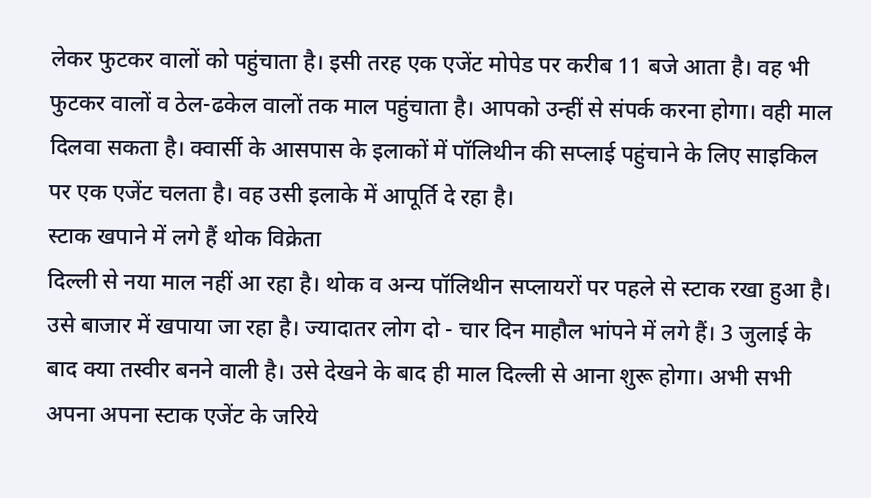लेकर फुटकर वालों को पहुंचाता है। इसी तरह एक एजेंट मोपेड पर करीब 11 बजे आता है। वह भी फुटकर वालों व ठेल-ढकेल वालों तक माल पहुंचाता है। आपको उन्हीं से संपर्क करना होगा। वही माल दिलवा सकता है। क्वार्सी के आसपास के इलाकों में पॉलिथीन की सप्लाई पहुंचाने के लिए साइकिल पर एक एजेंट चलता है। वह उसी इलाके में आपूर्ति दे रहा है।
स्टाक खपाने में लगे हैं थोक विक्रेता
दिल्ली से नया माल नहीं आ रहा है। थोक व अन्य पॉलिथीन सप्लायरों पर पहले से स्टाक रखा हुआ है। उसे बाजार में खपाया जा रहा है। ज्यादातर लोग दो - चार दिन माहौल भांपने में लगे हैं। 3 जुलाई के बाद क्या तस्वीर बनने वाली है। उसे देखने के बाद ही माल दिल्ली से आना शुरू होगा। अभी सभी अपना अपना स्टाक एजेंट के जरिये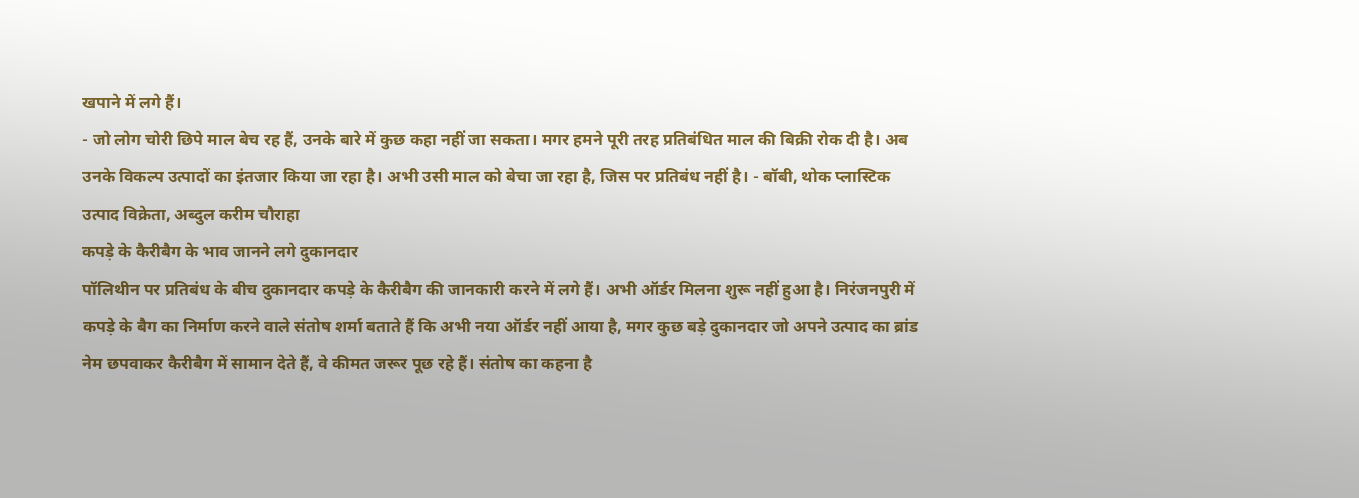खपाने में लगे हैं।
- जो लोग चोरी छिपे माल बेच रह हैं, उनके बारे में कुछ कहा नहीं जा सकता। मगर हमने पूरी तरह प्रतिबंधित माल की बिक्री रोक दी है। अब उनके विकल्प उत्पादों का इंतजार किया जा रहा है। अभी उसी माल को बेचा जा रहा है, जिस पर प्रतिबंध नहीं है। - बॉबी, थोक प्लास्टिक उत्पाद विक्रेता, अब्दुल करीम चौराहा
कपड़े के कैरीबैग के भाव जानने लगे दुकानदार
पॉलिथीन पर प्रतिबंध के बीच दुकानदार कपड़े के कैरीबैग की जानकारी करने में लगे हैं। अभी ऑर्डर मिलना शुरू नहीं हुआ है। निरंजनपुरी में कपड़े के बैग का निर्माण करने वाले संतोष शर्मा बताते हैं कि अभी नया ऑर्डर नहीं आया है, मगर कुछ बड़े दुकानदार जो अपने उत्पाद का ब्रांड नेम छपवाकर कैरीबैग में सामान देते हैं, वे कीमत जरूर पूछ रहे हैं। संतोष का कहना है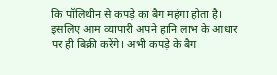कि पॉलिथीन से कपड़े का बैग महंगा होता है। इसलिए आम व्यापारी अपने हानि लाभ के आधार पर ही बिक्री करेंगे। अभी कपड़े के बैग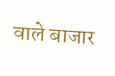वाले बाजार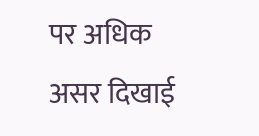पर अधिक असर दिखाई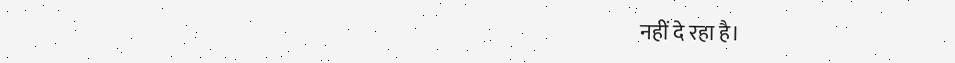नहीं दे रहा है।